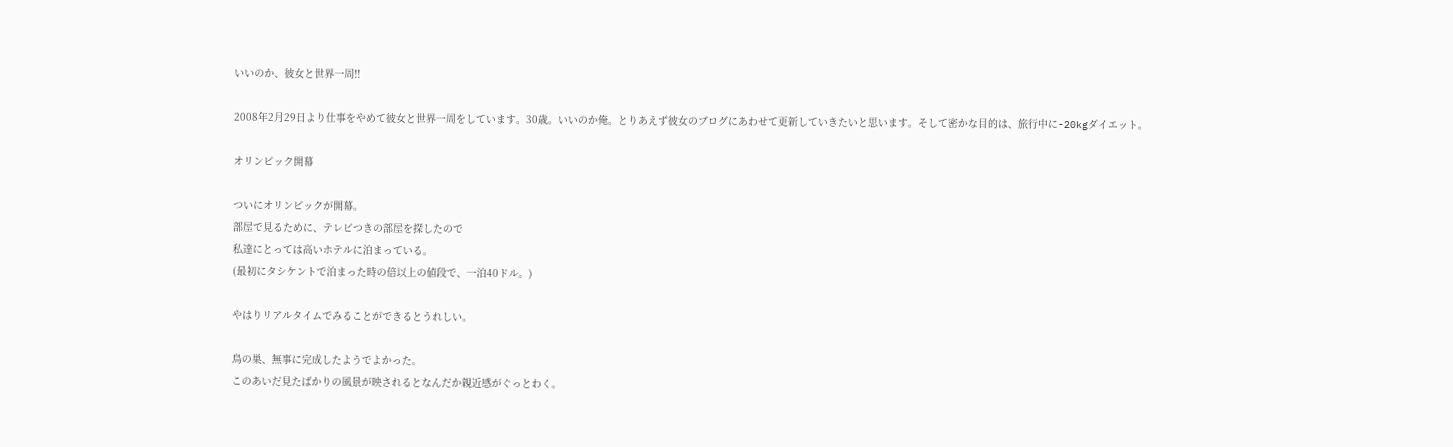いいのか、彼女と世界一周!!

2008年2月29日より仕事をやめて彼女と世界一周をしています。30歳。いいのか俺。とりあえず彼女のブログにあわせて更新していきたいと思います。そして密かな目的は、旅行中に-20kgダイエット。

オリンピック開幕

ついにオリンピックが開幕。
部屋で見るために、テレビつきの部屋を探したので
私達にとっては高いホテルに泊まっている。
(最初にタシケントで泊まった時の倍以上の値段で、一泊40ドル。)

やはりリアルタイムでみることができるとうれしい。

鳥の巣、無事に完成したようでよかった。
このあいだ見たばかりの風景が映されるとなんだか親近感がぐっとわく。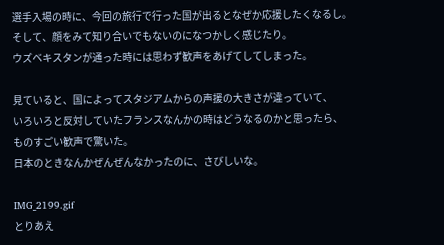選手入場の時に、今回の旅行で行った国が出るとなぜか応援したくなるし。
そして、顔をみて知り合いでもないのになつかしく感じたり。
ウズベキスタンが通った時には思わず歓声をあげてしてしまった。

見ていると、国によってスタジアムからの声援の大きさが違っていて、
いろいろと反対していたフランスなんかの時はどうなるのかと思ったら、
ものすごい歓声で驚いた。
日本のときなんかぜんぜんなかったのに、さびしいな。

IMG_2199.gif
とりあえ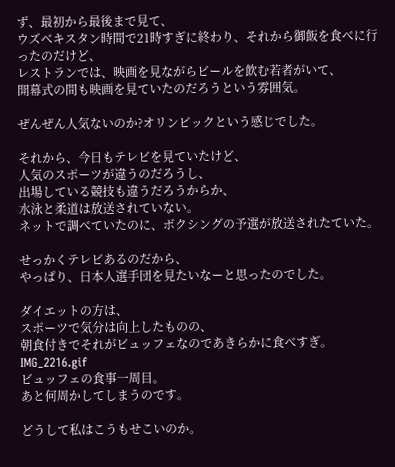ず、最初から最後まで見て、
ウズベキスタン時間で21時すぎに終わり、それから御飯を食べに行ったのだけど、
レストランでは、映画を見ながらビールを飲む若者がいて、
開幕式の間も映画を見ていたのだろうという雰囲気。

ぜんぜん人気ないのか?オリンピックという感じでした。

それから、今日もテレビを見ていたけど、
人気のスポーツが違うのだろうし、
出場している競技も違うだろうからか、
水泳と柔道は放送されていない。
ネットで調べていたのに、ボクシングの予選が放送されたていた。

せっかくテレビあるのだから、
やっぱり、日本人選手団を見たいなーと思ったのでした。

ダイエットの方は、
スポーツで気分は向上したものの、
朝食付きでそれがビュッフェなのであきらかに食べすぎ。
IMG_2216.gif
ビュッフェの食事一周目。
あと何周かしてしまうのです。

どうして私はこうもせこいのか。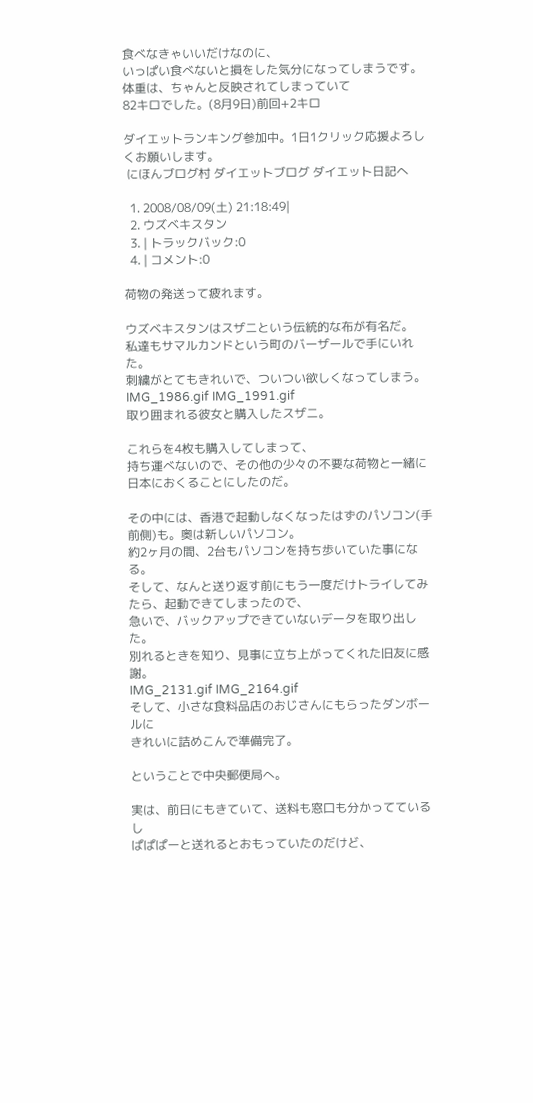食べなきゃいいだけなのに、
いっぱい食べないと損をした気分になってしまうです。
体重は、ちゃんと反映されてしまっていて
82キロでした。(8月9日)前回+2キロ

ダイエットランキング参加中。1日1クリック応援よろしくお願いします。
 にほんブログ村 ダイエットブログ ダイエット日記へ

  1. 2008/08/09(土) 21:18:49|
  2. ウズベキスタン
  3. | トラックバック:0
  4. | コメント:0

荷物の発送って疲れます。

ウズベキスタンはスザニという伝統的な布が有名だ。
私達もサマルカンドという町のバーザールで手にいれた。
刺繍がとてもきれいで、ついつい欲しくなってしまう。
IMG_1986.gif IMG_1991.gif
取り囲まれる彼女と購入したスザニ。

これらを4枚も購入してしまって、
持ち運べないので、その他の少々の不要な荷物と一緒に日本におくることにしたのだ。

その中には、香港で起動しなくなったはずのパソコン(手前側)も。奥は新しいパソコン。
約2ヶ月の間、2台もパソコンを持ち歩いていた事になる。
そして、なんと送り返す前にもう一度だけトライしてみたら、起動できてしまったので、
急いで、バックアップできていないデータを取り出した。
別れるときを知り、見事に立ち上がってくれた旧友に感謝。
IMG_2131.gif IMG_2164.gif
そして、小さな食料品店のおじさんにもらったダンボールに
きれいに詰めこんで準備完了。

ということで中央郵便局へ。

実は、前日にもきていて、送料も窓口も分かってているし
ぱぱぱーと送れるとおもっていたのだけど、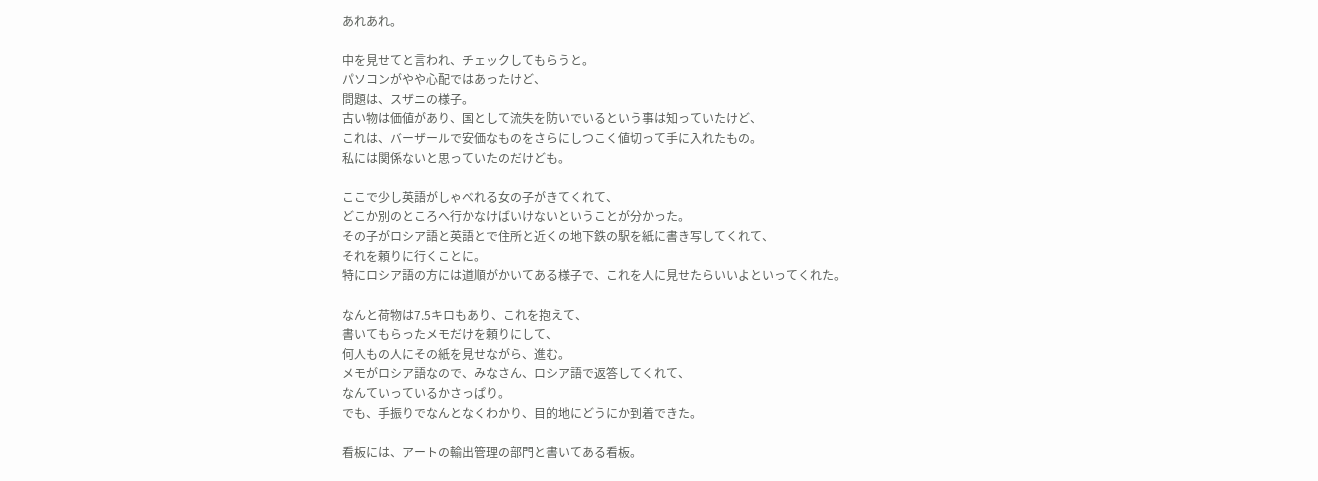あれあれ。

中を見せてと言われ、チェックしてもらうと。
パソコンがやや心配ではあったけど、
問題は、スザニの様子。
古い物は価値があり、国として流失を防いでいるという事は知っていたけど、
これは、バーザールで安価なものをさらにしつこく値切って手に入れたもの。
私には関係ないと思っていたのだけども。

ここで少し英語がしゃべれる女の子がきてくれて、
どこか別のところへ行かなけばいけないということが分かった。
その子がロシア語と英語とで住所と近くの地下鉄の駅を紙に書き写してくれて、
それを頼りに行くことに。
特にロシア語の方には道順がかいてある様子で、これを人に見せたらいいよといってくれた。

なんと荷物は7.5キロもあり、これを抱えて、
書いてもらったメモだけを頼りにして、
何人もの人にその紙を見せながら、進む。
メモがロシア語なので、みなさん、ロシア語で返答してくれて、
なんていっているかさっぱり。
でも、手振りでなんとなくわかり、目的地にどうにか到着できた。

看板には、アートの輸出管理の部門と書いてある看板。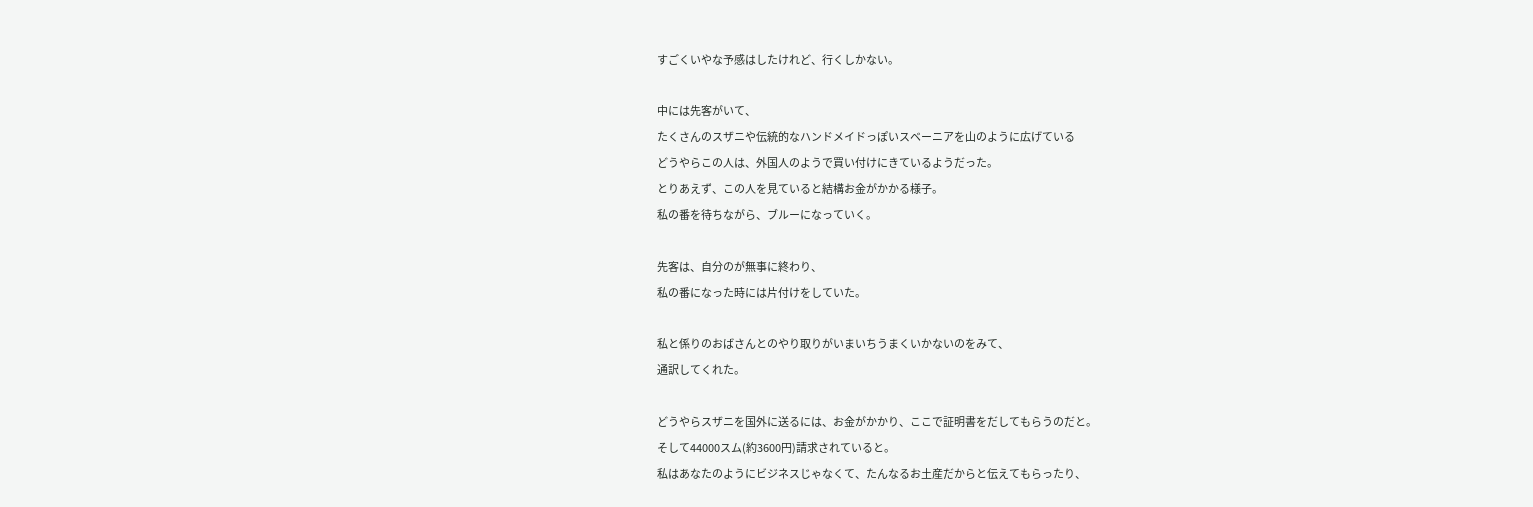すごくいやな予感はしたけれど、行くしかない。

中には先客がいて、
たくさんのスザニや伝統的なハンドメイドっぽいスベーニアを山のように広げている
どうやらこの人は、外国人のようで買い付けにきているようだった。
とりあえず、この人を見ていると結構お金がかかる様子。
私の番を待ちながら、ブルーになっていく。

先客は、自分のが無事に終わり、
私の番になった時には片付けをしていた。

私と係りのおばさんとのやり取りがいまいちうまくいかないのをみて、
通訳してくれた。

どうやらスザニを国外に送るには、お金がかかり、ここで証明書をだしてもらうのだと。
そして44000スム(約3600円)請求されていると。
私はあなたのようにビジネスじゃなくて、たんなるお土産だからと伝えてもらったり、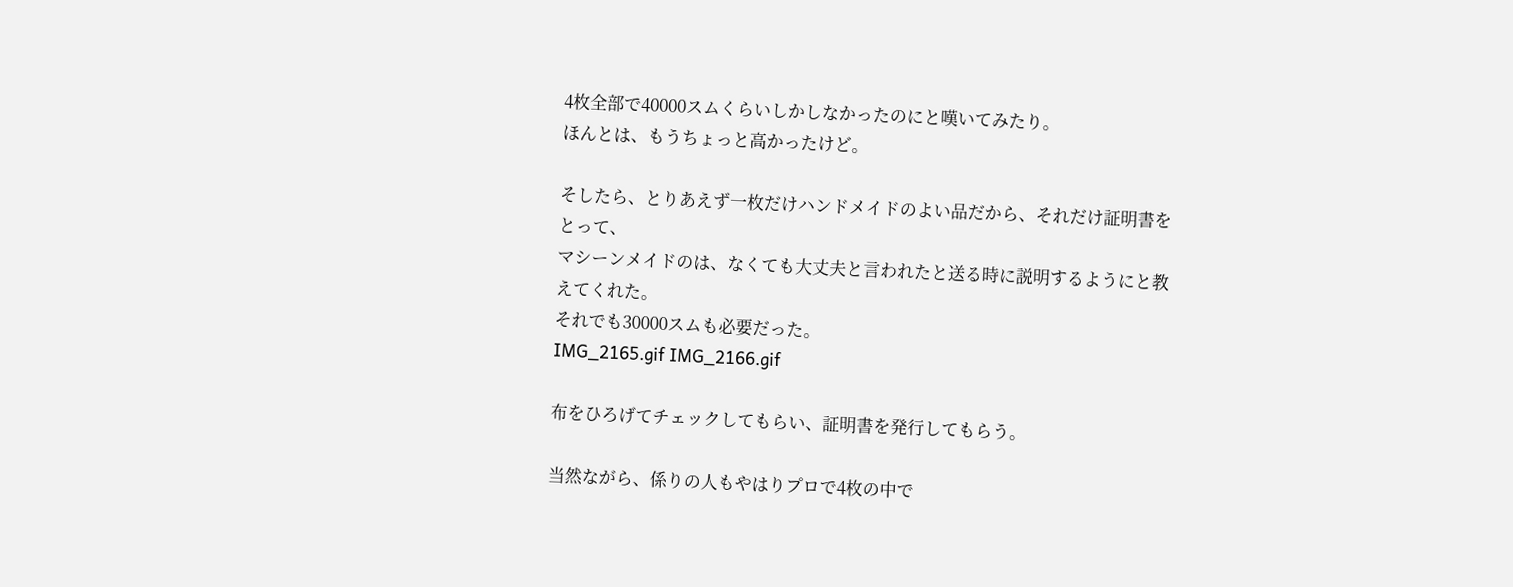4枚全部で40000スムくらいしかしなかったのにと嘆いてみたり。
ほんとは、もうちょっと高かったけど。

そしたら、とりあえず一枚だけハンドメイドのよい品だから、それだけ証明書をとって、
マシーンメイドのは、なくても大丈夫と言われたと送る時に説明するようにと教えてくれた。
それでも30000スムも必要だった。
IMG_2165.gif IMG_2166.gif

布をひろげてチェックしてもらい、証明書を発行してもらう。

当然ながら、係りの人もやはりプロで4枚の中で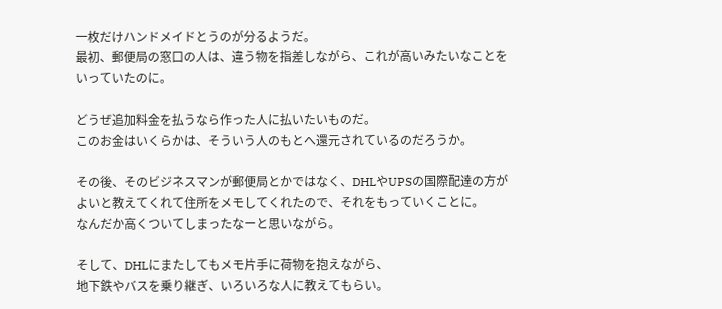一枚だけハンドメイドとうのが分るようだ。
最初、郵便局の窓口の人は、違う物を指差しながら、これが高いみたいなことをいっていたのに。

どうぜ追加料金を払うなら作った人に払いたいものだ。
このお金はいくらかは、そういう人のもとへ還元されているのだろうか。

その後、そのビジネスマンが郵便局とかではなく、DHLやUPSの国際配達の方がよいと教えてくれて住所をメモしてくれたので、それをもっていくことに。
なんだか高くついてしまったなーと思いながら。

そして、DHLにまたしてもメモ片手に荷物を抱えながら、
地下鉄やバスを乗り継ぎ、いろいろな人に教えてもらい。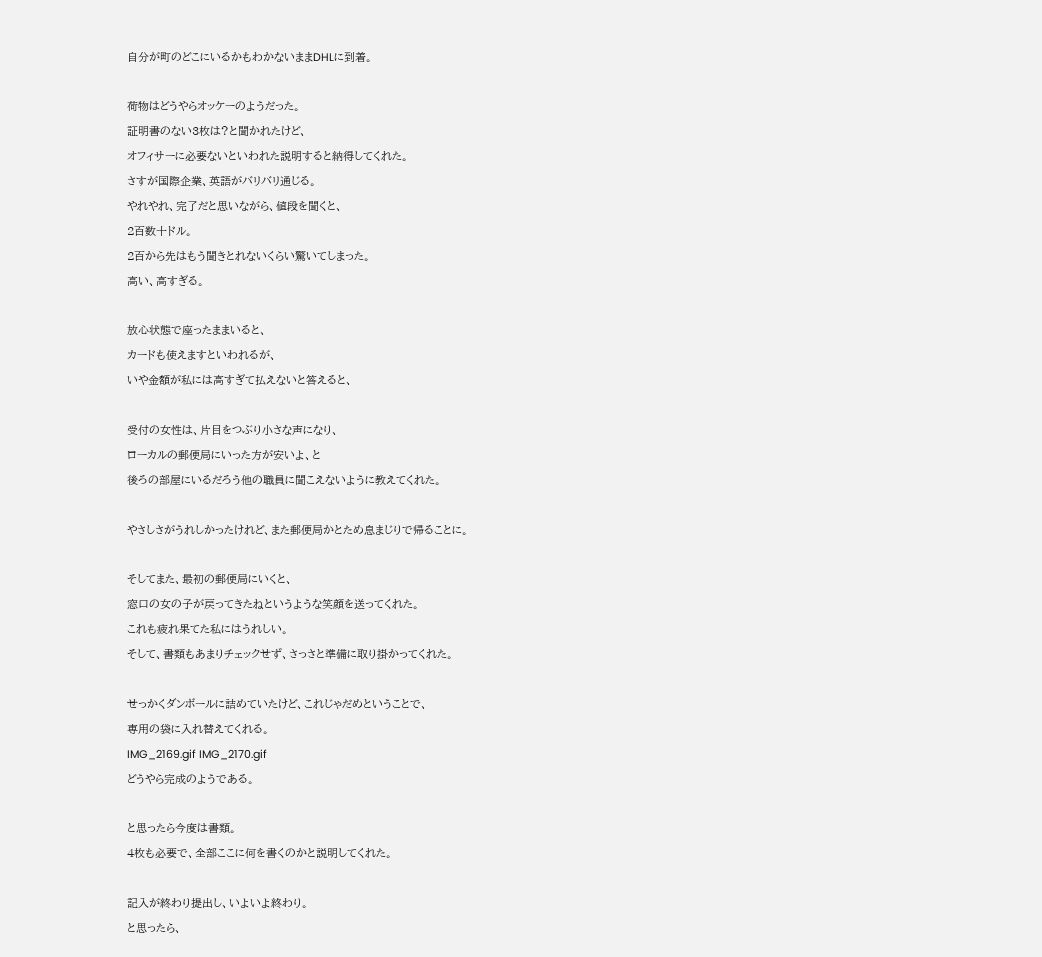自分が町のどこにいるかもわかないままDHLに到着。

荷物はどうやらオッケーのようだった。
証明書のない3枚は?と聞かれたけど、
オフィサーに必要ないといわれた説明すると納得してくれた。
さすが国際企業、英語がバリバリ通じる。
やれやれ、完了だと思いながら、値段を聞くと、
2百数十ドル。
2百から先はもう聞きとれないくらい驚いてしまった。
高い、高すぎる。

放心状態で座ったままいると、
カードも使えますといわれるが、
いや金額が私には高すぎて払えないと答えると、

受付の女性は、片目をつぶり小さな声になり、
ローカルの郵便局にいった方が安いよ、と
後ろの部屋にいるだろう他の職員に聞こえないように教えてくれた。

やさしさがうれしかったけれど、また郵便局かとため息まじりで帰ることに。

そしてまた、最初の郵便局にいくと、
窓口の女の子が戻ってきたねというような笑顔を送ってくれた。
これも疲れ果てた私にはうれしい。
そして、書類もあまりチェックせず、さっさと準備に取り掛かってくれた。

せっかくダンボールに詰めていたけど、これじゃだめということで、
専用の袋に入れ替えてくれる。
IMG_2169.gif IMG_2170.gif
どうやら完成のようである。

と思ったら今度は書類。
4枚も必要で、全部ここに何を書くのかと説明してくれた。

記入が終わり提出し、いよいよ終わり。
と思ったら、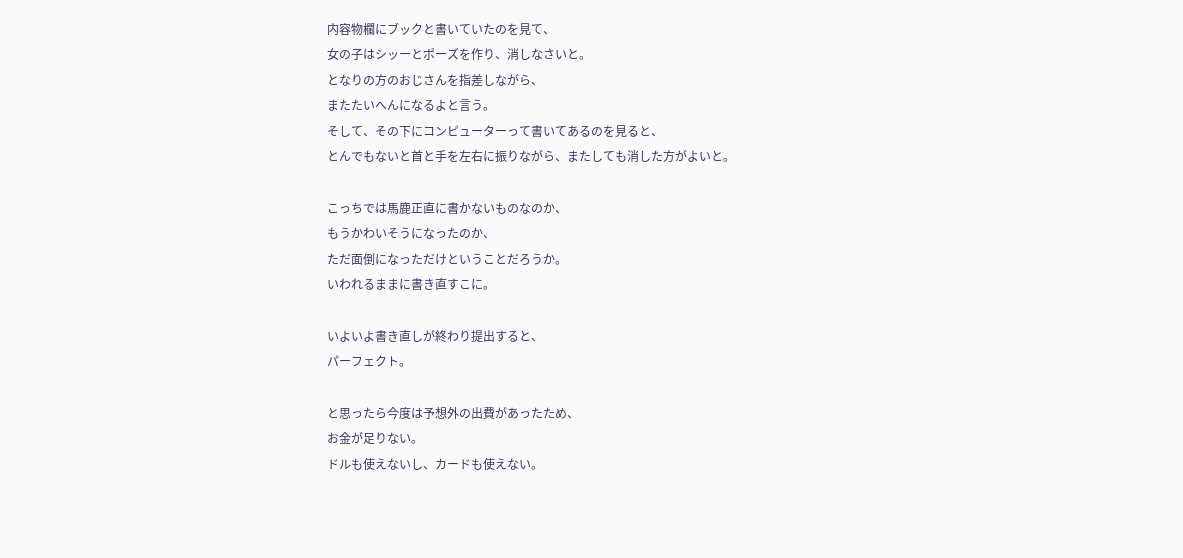内容物欄にブックと書いていたのを見て、
女の子はシッーとポーズを作り、消しなさいと。
となりの方のおじさんを指差しながら、
またたいへんになるよと言う。
そして、その下にコンピューターって書いてあるのを見ると、
とんでもないと首と手を左右に振りながら、またしても消した方がよいと。

こっちでは馬鹿正直に書かないものなのか、
もうかわいそうになったのか、
ただ面倒になっただけということだろうか。
いわれるままに書き直すこに。

いよいよ書き直しが終わり提出すると、
パーフェクト。

と思ったら今度は予想外の出費があったため、
お金が足りない。
ドルも使えないし、カードも使えない。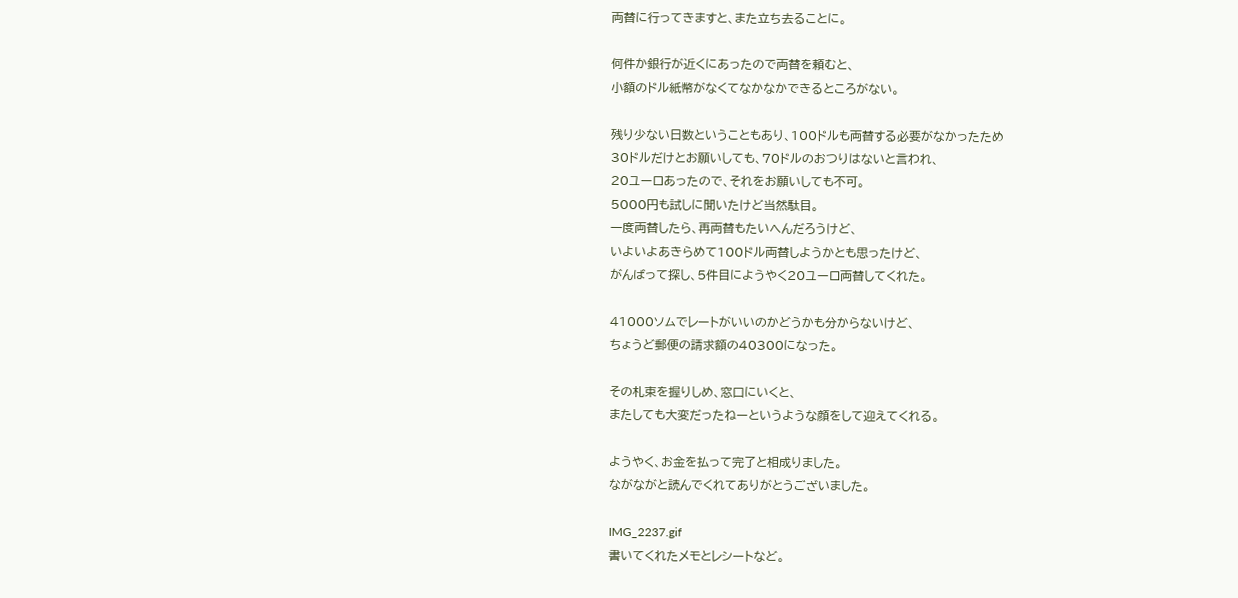両替に行ってきますと、また立ち去ることに。

何件か銀行が近くにあったので両替を頼むと、
小額のドル紙幣がなくてなかなかできるところがない。

残り少ない日数ということもあり、100ドルも両替する必要がなかったため
30ドルだけとお願いしても、70ドルのおつりはないと言われ、
20ユーロあったので、それをお願いしても不可。
5000円も試しに聞いたけど当然駄目。
一度両替したら、再両替もたいへんだろうけど、
いよいよあきらめて100ドル両替しようかとも思ったけど、
がんばって探し、5件目にようやく20ユーロ両替してくれた。

41000ソムでレートがいいのかどうかも分からないけど、
ちょうど郵便の請求額の40300になった。

その札束を握りしめ、窓口にいくと、
またしても大変だったねーというような顔をして迎えてくれる。

ようやく、お金を払って完了と相成りました。
ながながと読んでくれてありがとうございました。

IMG_2237.gif
書いてくれたメモとレシートなど。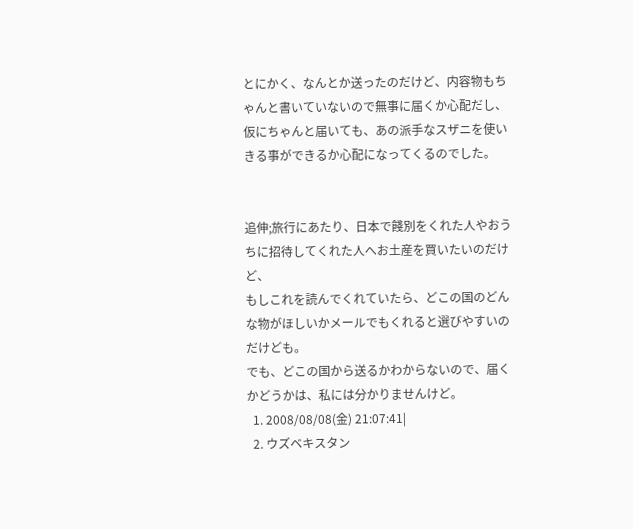とにかく、なんとか送ったのだけど、内容物もちゃんと書いていないので無事に届くか心配だし、
仮にちゃんと届いても、あの派手なスザニを使いきる事ができるか心配になってくるのでした。


追伸;旅行にあたり、日本で餞別をくれた人やおうちに招待してくれた人へお土産を買いたいのだけど、
もしこれを読んでくれていたら、どこの国のどんな物がほしいかメールでもくれると選びやすいのだけども。
でも、どこの国から送るかわからないので、届くかどうかは、私には分かりませんけど。
  1. 2008/08/08(金) 21:07:41|
  2. ウズベキスタン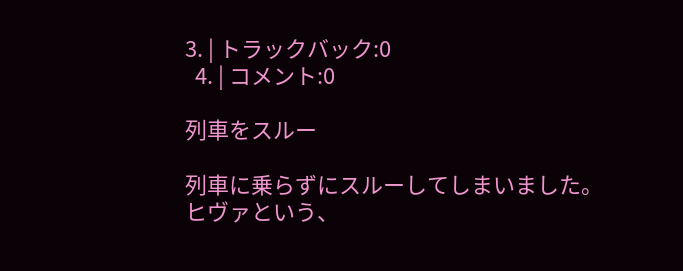3. | トラックバック:0
  4. | コメント:0

列車をスルー

列車に乗らずにスルーしてしまいました。
ヒヴァという、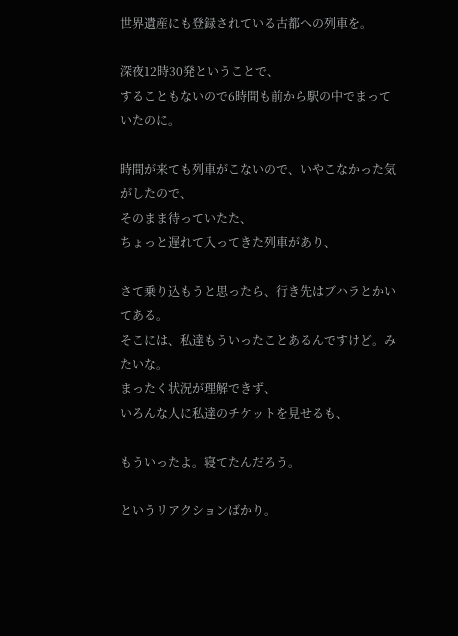世界遺産にも登録されている古都への列車を。

深夜12時30発ということで、
することもないので6時間も前から駅の中でまっていたのに。

時間が来ても列車がこないので、いやこなかった気がしたので、
そのまま待っていたた、
ちょっと遅れて入ってきた列車があり、

さて乗り込もうと思ったら、行き先はブハラとかいてある。
そこには、私達もういったことあるんですけど。みたいな。
まったく状況が理解できず、
いろんな人に私達のチケットを見せるも、

もういったよ。寝てたんだろう。

というリアクションばかり。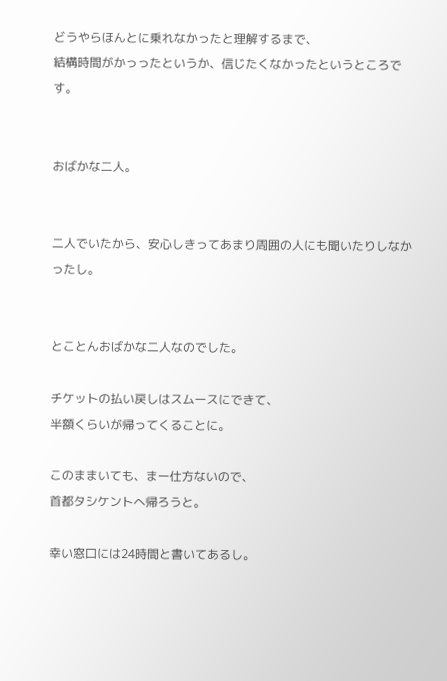どうやらほんとに乗れなかったと理解するまで、
結構時間がかっったというか、信じたくなかったというところです。


おばかな二人。


二人でいたから、安心しきってあまり周囲の人にも聞いたりしなかったし。


とことんおばかな二人なのでした。

チケットの払い戻しはスムースにできて、
半額くらいが帰ってくることに。

このままいても、まー仕方ないので、
首都タシケントへ帰ろうと。

幸い窓口には24時間と書いてあるし。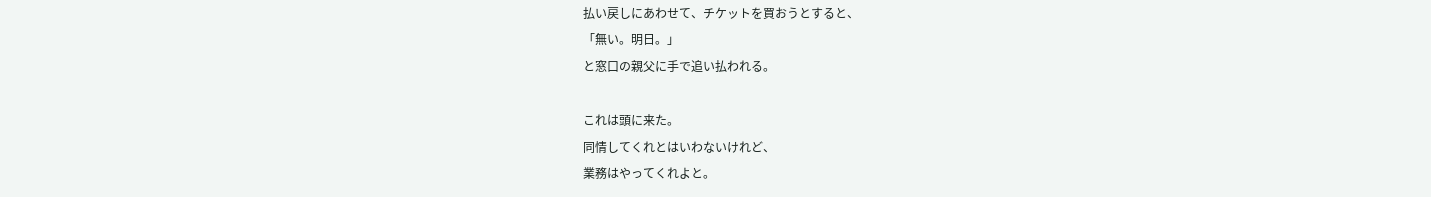払い戻しにあわせて、チケットを買おうとすると、
「無い。明日。」
と窓口の親父に手で追い払われる。

これは頭に来た。
同情してくれとはいわないけれど、
業務はやってくれよと。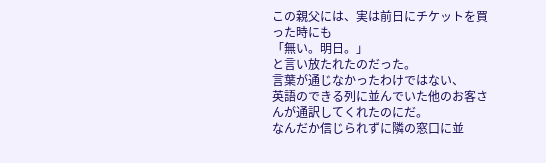この親父には、実は前日にチケットを買った時にも
「無い。明日。」
と言い放たれたのだった。
言葉が通じなかったわけではない、
英語のできる列に並んでいた他のお客さんが通訳してくれたのにだ。
なんだか信じられずに隣の窓口に並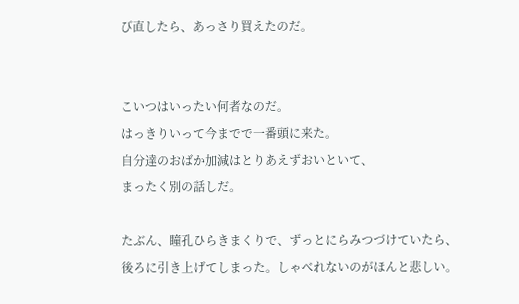び直したら、あっさり買えたのだ。


こいつはいったい何者なのだ。
はっきりいって今までで一番頭に来た。
自分達のおばか加減はとりあえずおいといて、
まったく別の話しだ。

たぶん、瞳孔ひらきまくりで、ずっとにらみつづけていたら、
後ろに引き上げてしまった。しゃべれないのがほんと悲しい。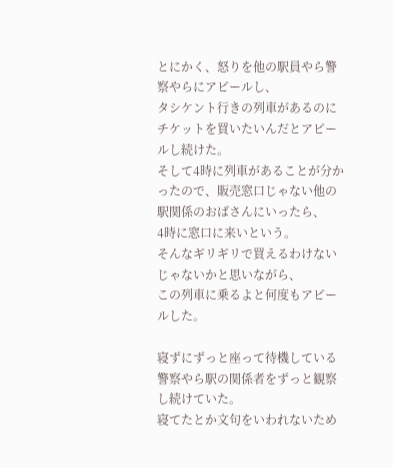とにかく、怒りを他の駅員やら警察やらにアピールし、
タシケント行きの列車があるのにチケットを買いたいんだとアピールし続けた。
そして4時に列車があることが分かったので、販売窓口じゃない他の駅関係のおばさんにいったら、
4時に窓口に来いという。
そんなギリギリで買えるわけないじゃないかと思いながら、
この列車に乗るよと何度もアピールした。

寝ずにずっと座って待機している警察やら駅の関係者をずっと観察し続けていた。
寝てたとか文句をいわれないため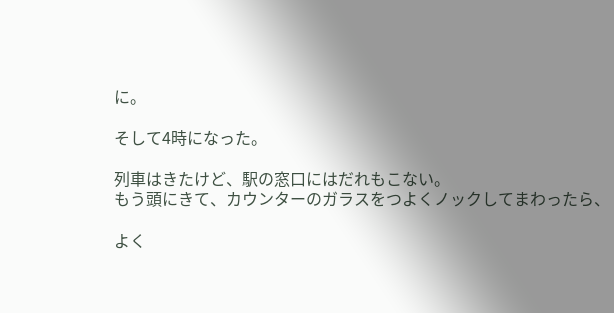に。

そして4時になった。

列車はきたけど、駅の窓口にはだれもこない。
もう頭にきて、カウンターのガラスをつよくノックしてまわったら、

よく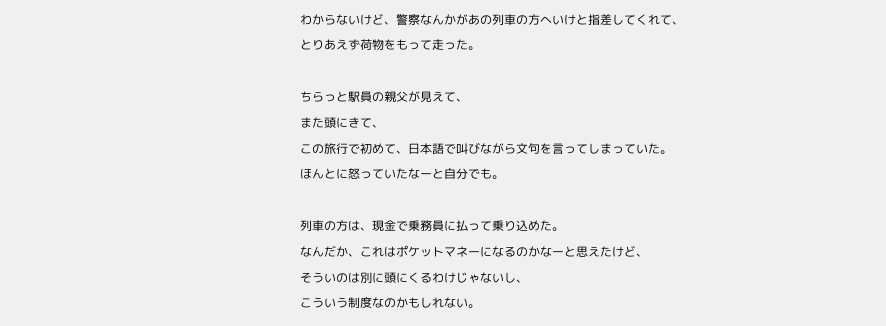わからないけど、警察なんかがあの列車の方へいけと指差してくれて、
とりあえず荷物をもって走った。

ちらっと駅員の親父が見えて、
また頭にきて、
この旅行で初めて、日本語で叫びながら文句を言ってしまっていた。
ほんとに怒っていたなーと自分でも。

列車の方は、現金で乗務員に払って乗り込めた。
なんだか、これはポケットマネーになるのかなーと思えたけど、
そういのは別に頭にくるわけじゃないし、
こういう制度なのかもしれない。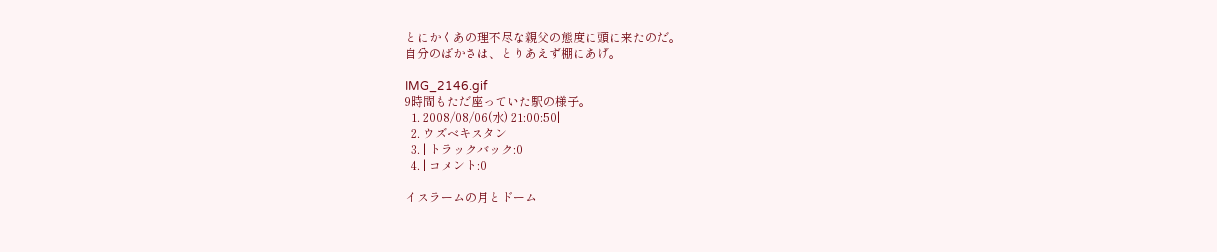とにかくあの理不尽な親父の態度に頭に来たのだ。
自分のばかさは、とりあえず棚にあげ。

IMG_2146.gif
9時間もただ座っていた駅の様子。
  1. 2008/08/06(水) 21:00:50|
  2. ウズベキスタン
  3. | トラックバック:0
  4. | コメント:0

イスラームの月とドーム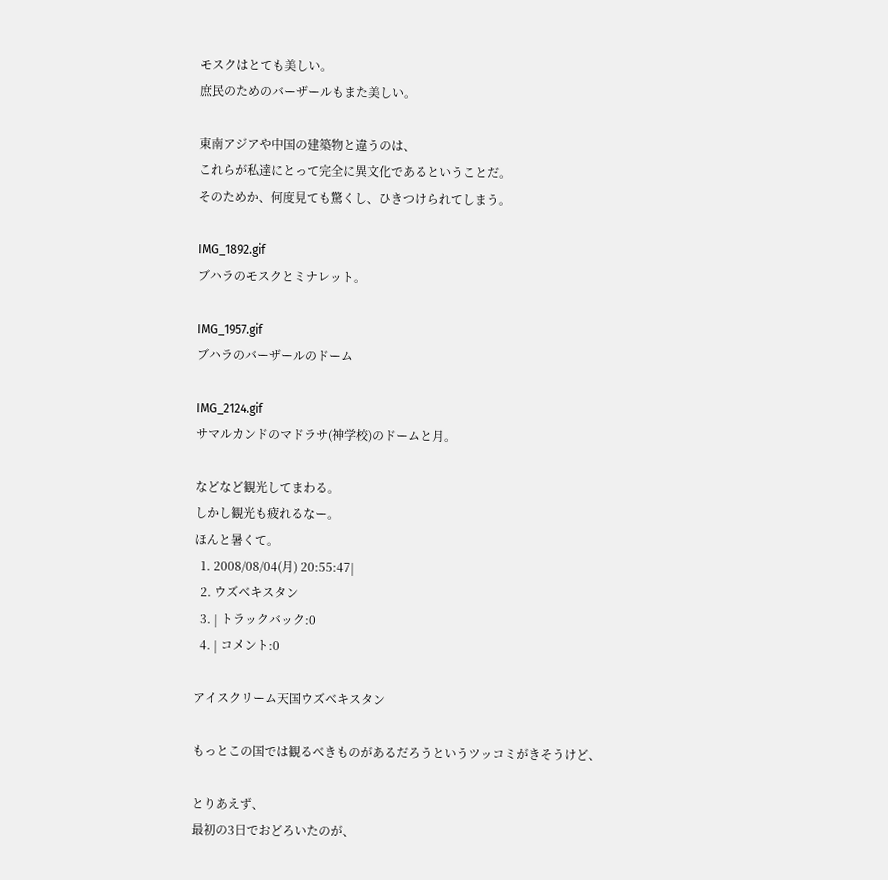モスクはとても美しい。
庶民のためのバーザールもまた美しい。

東南アジアや中国の建築物と違うのは、
これらが私達にとって完全に異文化であるということだ。
そのためか、何度見ても驚くし、ひきつけられてしまう。

IMG_1892.gif
ブハラのモスクとミナレット。

IMG_1957.gif
ブハラのバーザールのドーム

IMG_2124.gif
サマルカンドのマドラサ(神学校)のドームと月。

などなど観光してまわる。
しかし観光も疲れるなー。
ほんと暑くて。
  1. 2008/08/04(月) 20:55:47|
  2. ウズベキスタン
  3. | トラックバック:0
  4. | コメント:0

アイスクリーム天国ウズベキスタン

もっとこの国では観るべきものがあるだろうというツッコミがきそうけど、

とりあえず、
最初の3日でおどろいたのが、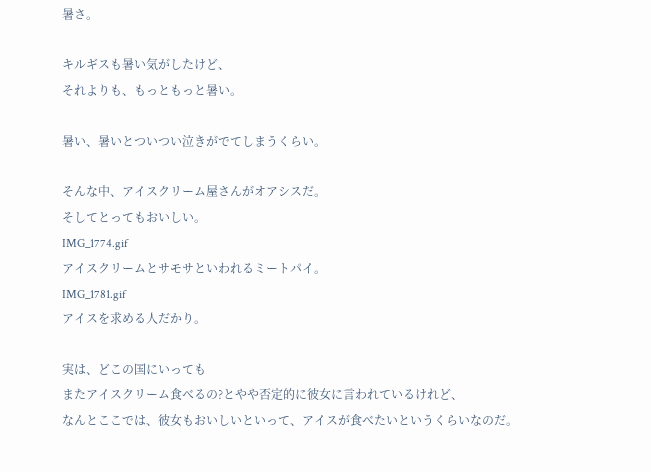暑さ。

キルギスも暑い気がしたけど、
それよりも、もっともっと暑い。

暑い、暑いとついつい泣きがでてしまうくらい。

そんな中、アイスクリーム屋さんがオアシスだ。
そしてとってもおいしい。
IMG_1774.gif
アイスクリームとサモサといわれるミートパイ。
IMG_1781.gif
アイスを求める人だかり。

実は、どこの国にいっても
またアイスクリーム食べるの?とやや否定的に彼女に言われているけれど、
なんとここでは、彼女もおいしいといって、アイスが食べたいというくらいなのだ。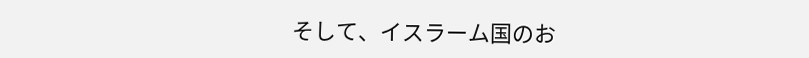そして、イスラーム国のお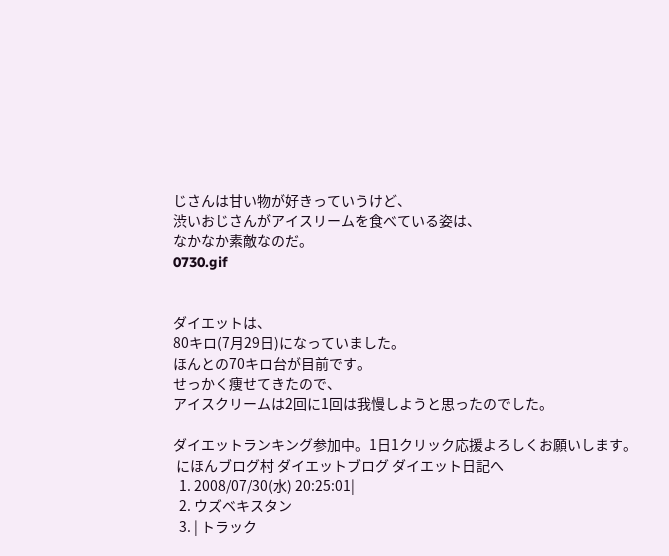じさんは甘い物が好きっていうけど、
渋いおじさんがアイスリームを食べている姿は、
なかなか素敵なのだ。
0730.gif


ダイエットは、
80キロ(7月29日)になっていました。
ほんとの70キロ台が目前です。
せっかく痩せてきたので、
アイスクリームは2回に1回は我慢しようと思ったのでした。

ダイエットランキング参加中。1日1クリック応援よろしくお願いします。
 にほんブログ村 ダイエットブログ ダイエット日記へ
  1. 2008/07/30(水) 20:25:01|
  2. ウズベキスタン
  3. | トラック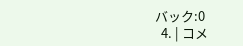バック:0
  4. | コメ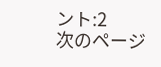ント:2
次のページ